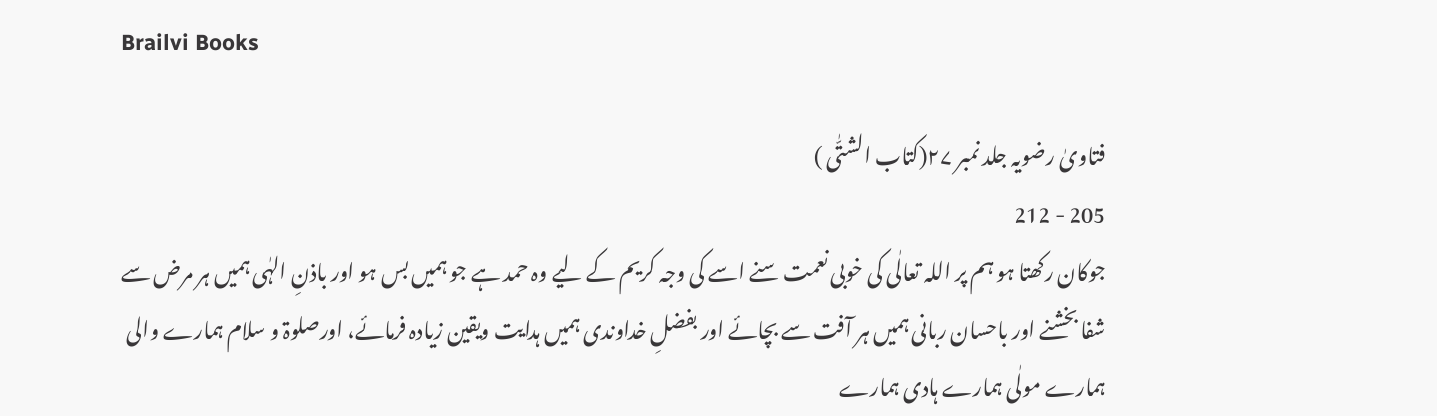Brailvi Books

فتاویٰ رضویہ جلد نمبر ۲۷(کتاب الشتّٰی )
205 - 212
جوکان رکھتا ہو ہم پر اللہ تعالٰی کی خوبی نعمت سنے اسے کی وجہ کریم کے لیے وہ حمد ہے جو ہمیں بس ہو اور باذنِ الہٰی ہمیں ہر مرض سے شفا بخشنے اور باحسان ربانی ہمیں ہر آفت سے بچائے اور بفضلِ خداوندی ہمیں ہدایت ویقین زیادہ فرمائے، اورصلوۃ و سلام ہمارے والی ہمارے مولٰی ہمارے ہادی ہمارے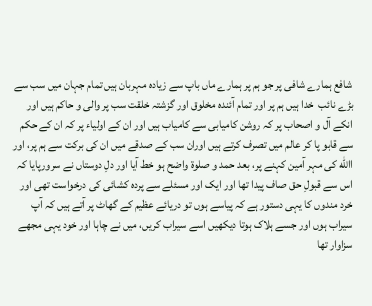شافع ہمارے شافی پر جو ہم پر ہمارے ماں باپ سے زیادہ مہربان ہیں تمام جہان میں سب سے بڑے نائب  خدا ہیں ہم پر اور تمام آئندہ مخلوق اور گزشتہ خلقت سب پر والی و حاکم ہیں اور انکے آل و اصحاب پر کہ روشن کامیابی سے کامیاب ہیں اور ان کے اولیاء پر کہ ان کے حکم سے قابو پا کر عالم میں تصرف کرتے ہیں اوران سب کے صدقے میں ان کی برکت سے ہم پر، اور االله کی مہر آمین کہنے پر، بعد حمد و صلوۃ واضح ہو خط آیا اور دلِ دوستاں نے سرورپایا کہ اس سے قبولِ حق صاف پیدا تھا اور ایک اور مسئلے سے پردہ کشائی کی درخواست تھی اور خرد مندوں کا یہی دستور ہے کہ پیاسے ہوں تو دریائے عظیم کے گھاٹ پر آتے ہیں کہ آپ سیراب ہوں اور جسے ہلاک ہوتا دیکھیں اسے سیراب کریں، میں نے چاہا اور خود یہی مجھے سزاوار تھا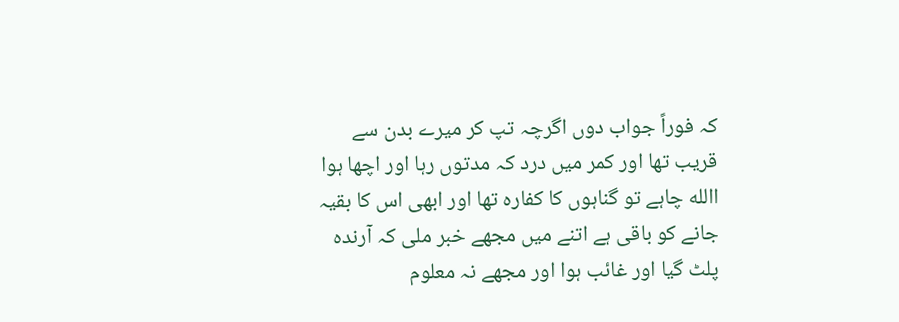کہ فوراً جواب دوں اگرچہ تپ کر میرے بدن سے قریب تھا اور کمر میں درد کہ مدتوں رہا اور اچھا ہوا االله چاہے تو گناہوں کا کفارہ تھا اور ابھی اس کا بقیہ جانے کو باقی ہے اتنے میں مجھے خبر ملی کہ آرندہ پلٹ گیا اور غائب ہوا اور مجھے نہ معلوم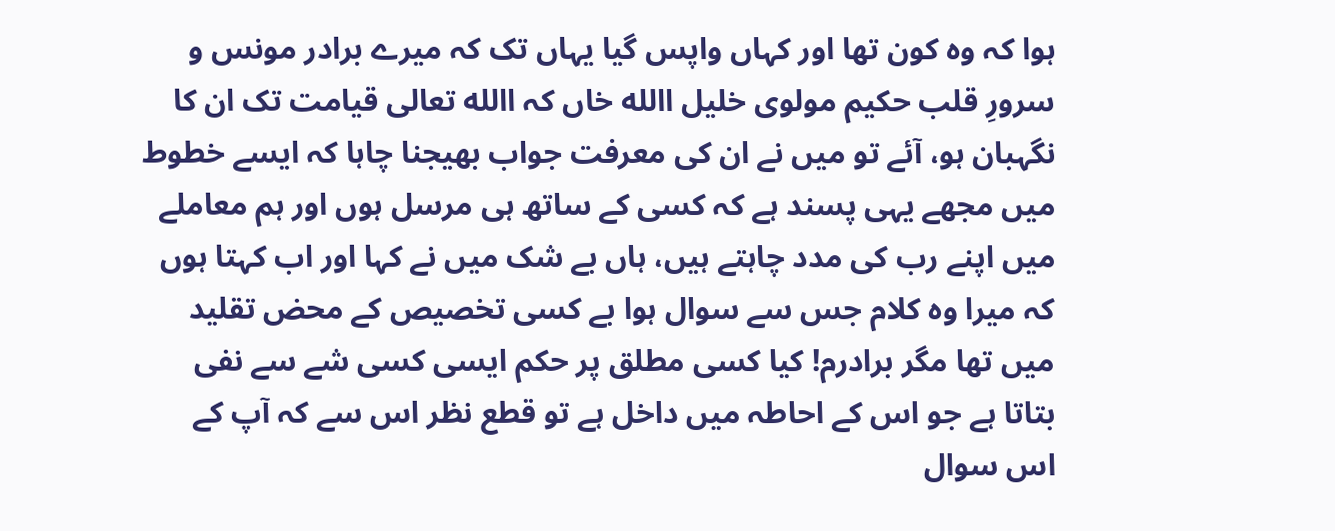ہوا کہ وہ کون تھا اور کہاں واپس گیا یہاں تک کہ میرے برادر مونس و سرورِ قلب حکیم مولوی خلیل االله خاں کہ االله تعالی قیامت تک ان کا نگہبان ہو، آئے تو میں نے ان کی معرفت جواب بھیجنا چاہا کہ ایسے خطوط میں مجھے یہی پسند ہے کہ کسی کے ساتھ ہی مرسل ہوں اور ہم معاملے میں اپنے رب کی مدد چاہتے ہیں، ہاں بے شک میں نے کہا اور اب کہتا ہوں کہ میرا وہ کلام جس سے سوال ہوا بے کسی تخصیص کے محض تقلید میں تھا مگر برادرم! کیا کسی مطلق پر حکم ایسی کسی شے سے نفی بتاتا ہے جو اس کے احاطہ میں داخل ہے تو قطع نظر اس سے کہ آپ کے اس سوال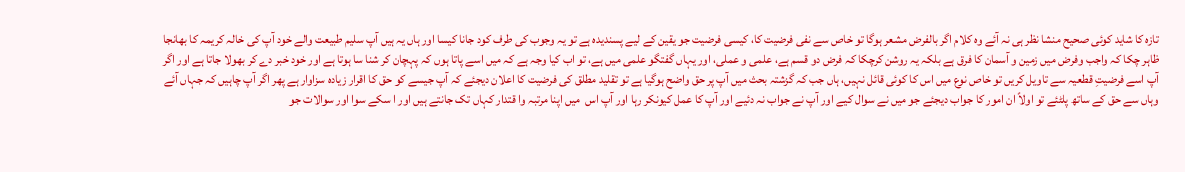تازہ کا شاید کوئی صحیح منشا نظر ہی نہ آئے وہ کلام اگر بالفرض مشعر ہوگا تو خاص سے نفی فرضیت کا، کیسی فرضیت جو یقین کے لیے پسندیدہ ہے تو یہ وجوب کی طرف کود جانا کیسا اور ہاں یہ ہیں آپ سلیم طبیعت والے خود آپ کی خالہ کریمہ کا بھانجا ظاہر چکا کہ واجب وفرض میں زمین و آسمان کا فرق ہے بلکہ یہ روشن کرچکا کہ فرض دو قسم ہے، علمی و عملی، اور یہاں گفتگو علمی میں ہے، تو اب کیا وجہ ہے کہ میں اسے پاتا ہوں کہ پہچان کر شنا سا ہوتا ہے اور خود خبر دے کر بھولا جاتا ہے اور اگر آپ اسے فرضیتِ قطعیہ سے تاویل کریں تو خاص نوع میں اس کا کوئی قائل نہیں، ہاں جب کہ گزشتہ بحث میں آپ پر حق واضح ہوگیا ہے تو تقلید مطلق کی فرضیت کا اعلان دیجئے کہ آپ جیسے کو حق کا اقرار زیادہ سزاوار ہے پھر اگر آپ چاہیں کہ جہاں آئے وہاں سے حق کے ساتھ پلٹئے تو اولاً ان امور کا جواب دیجئے جو میں نے سوال کیے اور آپ نے جواب نہ دئیے اور آپ کا عمل کیونکر رہا اور آپ اس  میں اپنا مرتبہ وا قتدار کہاں تک جانتے ہیں اور ا سکے سوا اور سوالات جو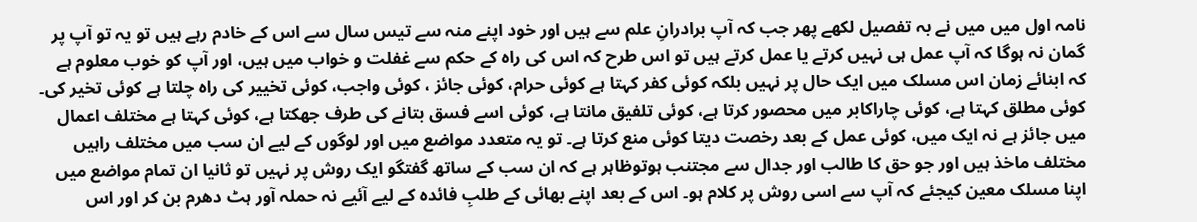نامہ اول میں میں نے بہ تفصیل لکھے پھر جب کہ آپ برادرانِ علم سے ہیں اور خود اپنے منہ سے تیس سال سے اس کے خادم رہے ہیں تو یہ تو آپ پر گمان نہ ہوگا کہ آپ عمل ہی نہیں کرتے یا عمل کرتے ہیں تو اس طرح کہ اس کی راہ کے حکم سے غفلت و خواب میں ہیں، اور آپ کو خوب معلوم ہے کہ ابنائے زمان اس مسلک میں ایک حال پر نہیں بلکہ کوئی کفر کہتا ہے کوئی حرام، کوئی جائز ، کوئی واجب، کوئی تخییر کی راہ چلتا ہے کوئی تخیر کی۔ کوئی مطلق کہتا ہے، کوئی چاراکابر میں محصور کرتا ہے، کوئی تلفیق مانتا ہے، کوئی اسے فسق بتانے کی طرف جھکتا ہے، کوئی کہتا ہے مختلف اعمال میں جائز ہے نہ ایک میں، کوئی عمل کے بعد رخصت دیتا کوئی منع کرتا ہے۔ تو یہ متعدد مواضع میں اور لوگوں کے لیے ان سب میں مختلف راہیں مختلف ماخذ ہیں اور جو حق کا طالب اور جدال سے مجتنب ہوتوظاہر ہے کہ ان سب کے ساتھ گفتگو ایک روش پر نہیں تو ثانیا ان تمام مواضع میں اپنا مسلک معین کیجئے کہ آپ سے اسی روش پر کلام ہو۔ اس کے بعد اپنے بھائی کے طلبِ فائدہ کے لیے آئیے نہ حملہ آور ہٹ دھرم بن کر اور اس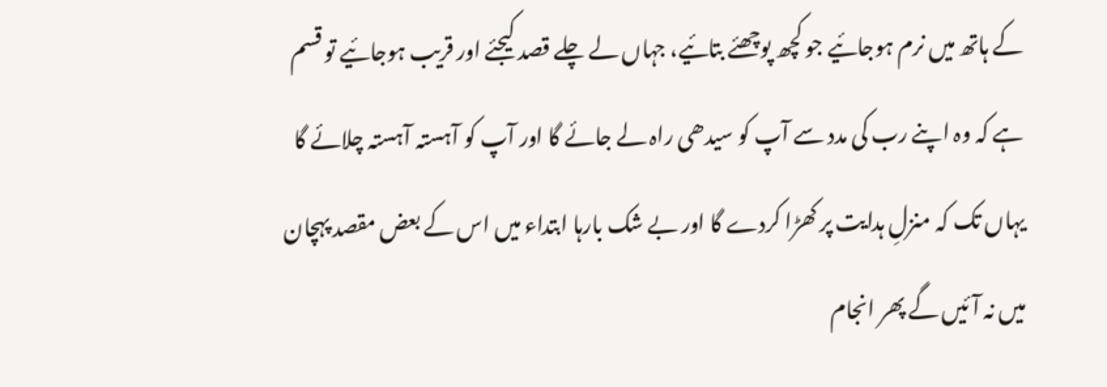کے ہاتھ میں نرم ہوجائیے جو کچھ پوچھئے بتائیے، جہاں لے چلے قصد کیجئے اور قریب ہوجائیے تو قسم ہے کہ وہ اپنے رب کی مدد سے آپ کو سیدھی راہ لے جائے گا اور آپ کو آہستہ آہستہ چلائے گا یہاں تک کہ منزلِ ہدایت پر کھڑا کردے گا اور بے شک بارہا ابتداء میں اس کے بعض مقصد پہچان میں نہ آئیں گے پھر انجام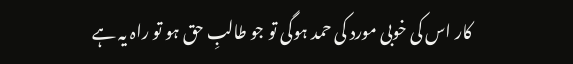کار اس کی خوبی مورد کی حمد ہوگی تو جو طالبِ حق ہو تو راہ یہ ہے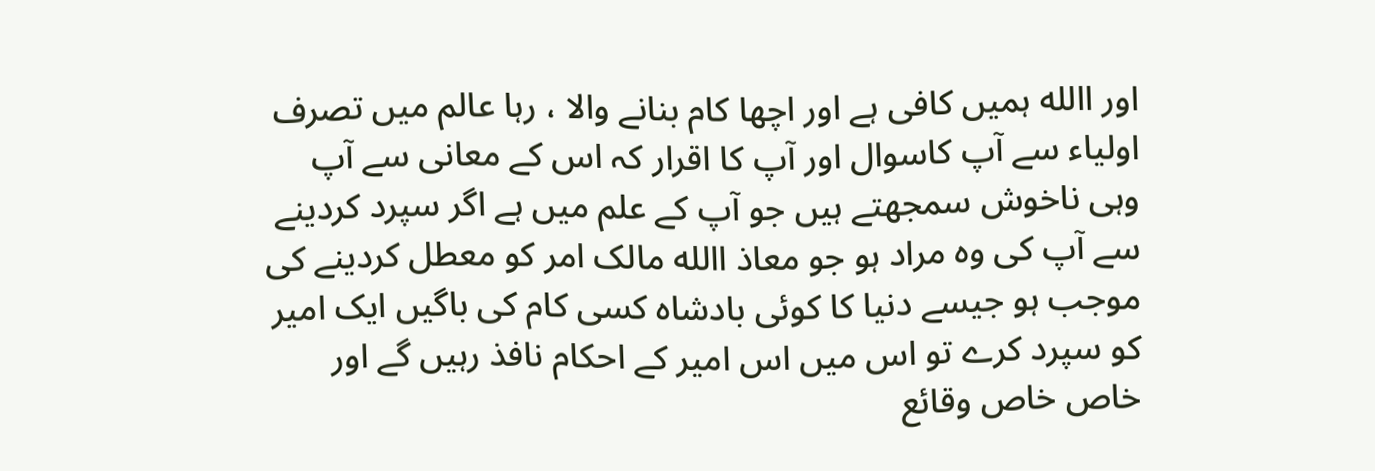اور االله ہمیں کافی ہے اور اچھا کام بنانے والا ، رہا عالم میں تصرف اولیاء سے آپ کاسوال اور آپ کا اقرار کہ اس کے معانی سے آپ وہی ناخوش سمجھتے ہیں جو آپ کے علم میں ہے اگر سپرد کردینے سے آپ کی وہ مراد ہو جو معاذ االله مالک امر کو معطل کردینے کی موجب ہو جیسے دنیا کا کوئی بادشاہ کسی کام کی باگیں ایک امیر کو سپرد کرے تو اس میں اس امیر کے احکام نافذ رہیں گے اور خاص خاص وقائع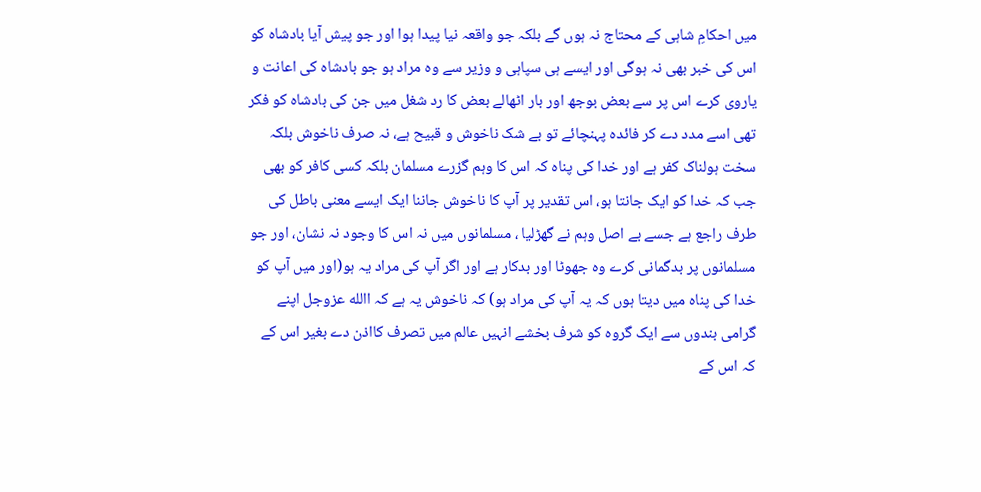میں احکامِ شاہی کے محتاج نہ ہوں گے بلکہ جو واقعہ نیا پیدا ہوا اور جو پیش آیا بادشاہ کو اس کی خبر بھی نہ ہوگی اور ایسے ہی سپاہی و وزیر سے وہ مراد ہو جو بادشاہ کی اعانت و یاروی کرے اس پر سے بعض بوجھ اور بار اٹھالے بعض کا رد شغل میں جن کی بادشاہ کو فکر تھی اسے مدد دے کر فائدہ پہنچائے تو بے شک ناخوش و قبیح ہے، نہ صرف ناخوش بلکہ سخت ہولناک کفر ہے اور خدا کی پناہ کہ اس کا وہم گزرے مسلمان بلکہ کسی کافر کو بھی جب کہ خدا کو ایک جانتا ہو، اس تقدیر پر آپ کا ناخوش جاننا ایک ایسے معنی باطل کی طرف راجع ہے جسے بے اصل وہم نے گھڑلیا ، مسلمانوں میں نہ اس کا وجود نہ نشان، اور جو مسلمانوں پر بدگمانی کرے وہ جھوٹا اور بدکار ہے اور اگر آپ کی مراد یہ ہو(اور میں آپ کو خدا کی پناہ میں دیتا ہوں کہ یہ آپ کی مراد ہو) کہ ناخوش یہ ہے کہ االله عزوجل اپنے گرامی بندوں سے ایک گروہ کو شرف بخشے انہیں عالم میں تصرف کااذن دے بغیر اس کے کہ اس کے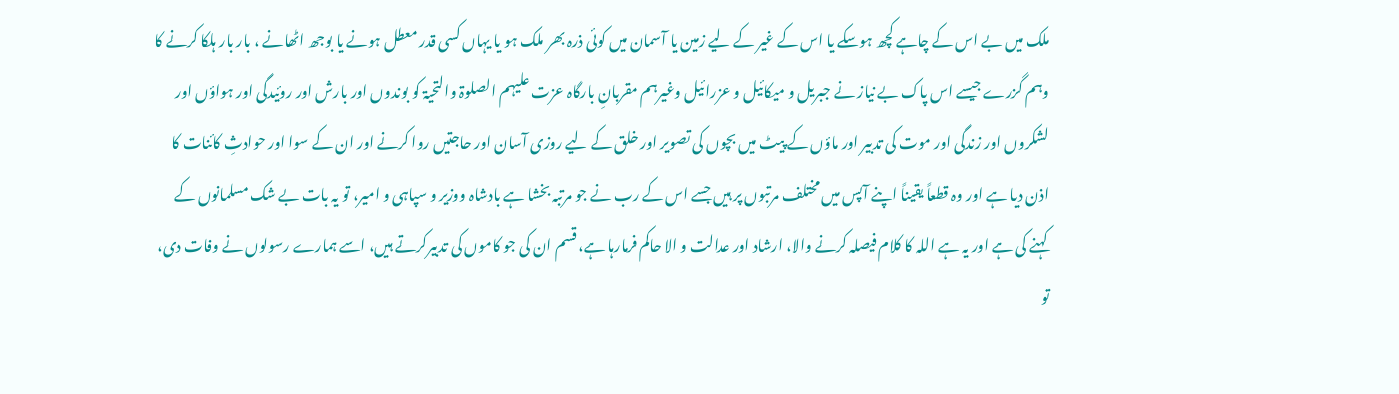ملک میں بے اس کے چاہے کچھ ہوسکے یا اس کے غیر کے لیے زمین یا آسمان میں کوئی ذرہ بھر ملک ہو یا یہاں کسی قدر معطل ہونے یا بوجھ اٹھانے ، بار بار ہلکا کرنے کا وہم گزرے جیسے اس پاک بے نیاز نے جبریل و میکائیل و عزرائیل وغیرہم مقربانِ بارگاہ عزت علیہم الصلوۃ والتحیۃ کو بوندوں اور بارش اور روئیدگی اور ہواؤں اور لشکروں اور زندگی اور موت کی تدبیر اور ماؤں کے پیٹ میں بچوں کی تصویر اور خلق کے لیے روزی آسان اور حاجتیں روا کرنے اور ان کے سوا اور حوادثِ کائنات کا اذن دیا ہے اور وہ قطعاً یقیناً اپنے آپس میں مختلف مرتبوں پر ہیں جسے اس کے رب نے جو مرتبہ بخشا ہے بادشاہ ووزیر و سپاہی و امیر، تو یہ بات بے شک مسلمانوں کے کہنے کی ہے اور یہ ہے اللہ کا کلام فیصلہ کرنے والا، ارشاد اور عدالت و الا حاکم فرمارہا ہے، قسم ان کی جو کاموں کی تدبیرکرتے ہیں، اسے ہمارے رسولوں نے وفات دی، تو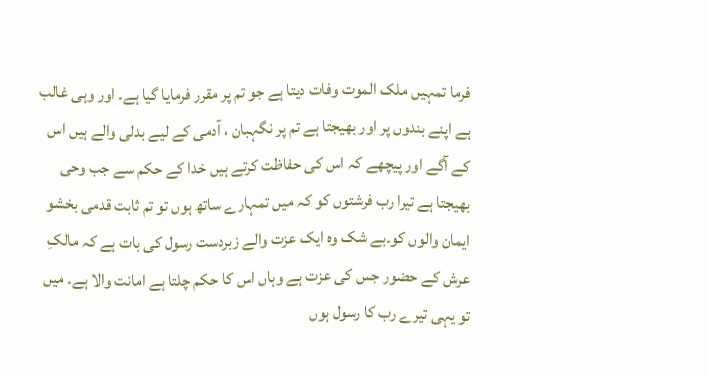فرما تمہیں ملک الموت وفات دیتا ہے جو تم پر مقرر فرمایا گیا ہے۔ اور وہی غالب ہے اپنے بندوں پر اور بھیجتا ہے تم پر نگہبان ، آدمی کے لیے بدلی والے ہیں اس کے آگے اور پیچھے کہ اس کی حفاظت کرتے ہیں خدا کے حکم سے جب وحی بھیجتا ہے تیرا رب فرشتوں کو کہ میں تمہارے ساتھ ہوں تو تم ثابت قدمی بخشو ایمان والوں کو۔بے شک وہ ایک عزت والے زبردست رسول کی بات ہے کہ مالکِ عرش کے حضور جس کی عزت ہے وہاں اس کا حکم چلتا ہے امانت والا ہے۔ میں تو یہی تیرے رب کا رسول ہوں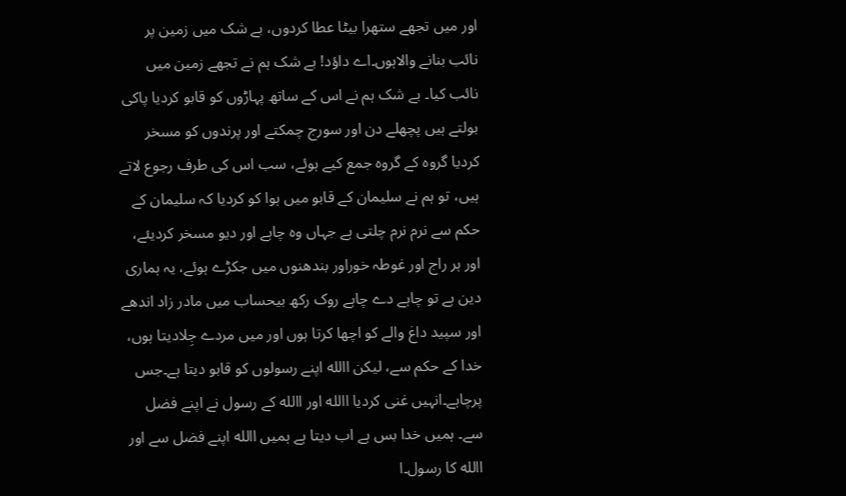اور میں تجھے ستھرا بیٹا عطا کردوں، بے شک میں زمین پر نائب بنانے والاہوں۔اے داؤد! بے شک ہم نے تجھے زمین میں نائب کیا۔ بے شک ہم نے اس کے ساتھ پہاڑوں کو قابو کردیا پاکی بولتے ہیں پچھلے دن اور سورج چمکتے اور پرندوں کو مسخر کردیا گروہ کے گروہ جمع کیے ہوئے، سب اس کی طرف رجوع لاتے ہیں، تو ہم نے سلیمان کے قابو میں ہوا کو کردیا کہ سلیمان کے حکم سے نرم نرم چلتی ہے جہاں وہ چاہے اور دیو مسخر کردیئے، اور ہر راج اور غوطہ خوراور بندھنوں میں جکڑے ہوئے، یہ ہماری دین ہے تو چاہے دے چاہے روک رکھ بیحساب میں مادر زاد اندھے اور سپید داغ والے کو اچھا کرتا ہوں اور میں مردے جِلادیتا ہوں، خدا کے حکم سے، لیکن االله اپنے رسولوں کو قابو دیتا ہے۔جس پرچاہے۔انہیں غنی کردیا االله اور االله کے رسول نے اپنے فضل سے۔ ہمیں خدا بس ہے اب دیتا ہے ہمیں االله اپنے فضل سے اور االله کا رسول۔ا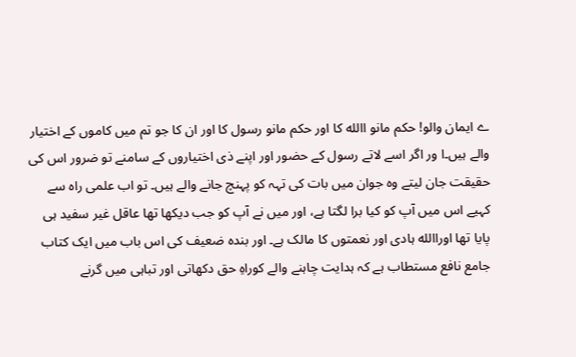ے ایمان والو! حکم مانو االله کا اور حکم مانو رسول کا اور ان کا جو تم میں کاموں کے اختیار والے ہیں۔ا ور اگر اسے لاتے رسول کے حضور اور اپنے ذی اختیاروں کے سامنے تو ضرور اس کی حقیقت جان لیتے وہ جوان میں بات کی تہہ کو پہنچ جانے والے ہیں۔ تو اب علمی راہ سے کہیے اس میں آپ کو کیا برا لگتا ہے، اور میں نے آپ کو جب دیکھا تھا عاقل غیر سفید ہی پایا تھا اوراالله ہادی اور نعمتوں کا مالک ہے۔ اور بندہ ضعیف کی اس باب میں ایک کتاب جامع نافع مستطاب ہے کہ ہدایت چاہنے والے کوراہِ حق دکھاتی اور تباہی میں گرنے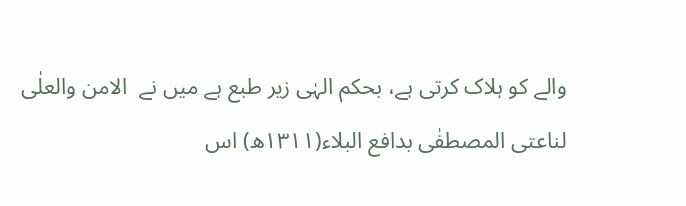والے کو ہلاک کرتی ہے، بحکم الہٰی زیر طبع ہے میں نے  الامن والعلٰی لناعتی المصطفٰی بدافع البلاء(۱۳۱۱ھ) اس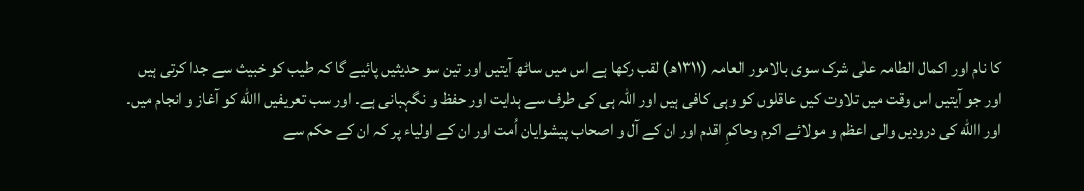کا نام اور اکمال الطامہ علٰی شرک سوی بالامور العامہ (۱۳۱۱ھ) لقب رکھا ہے اس میں ساٹھ آیتیں اور تین سو حدیثیں پائیے گا کہ طیب کو خبیث سے جدا کرتی ہیں اور جو آیتیں اس وقت میں تلاوت کیں عاقلوں کو وہی کافی ہیں اور اللہ ہی کی طرف سے ہدایت اور حفظ و نگہبانی ہے۔ اور سب تعریفیں االله کو آغاز و انجام میں۔ اور االله کی درودیں والی اعظم و مولائے اکرم وحاکمِ اقدم اور ان کے آل و اصحاب پیشوایان اُمت اور ان کے اولیاء پر کہ ان کے حکم سے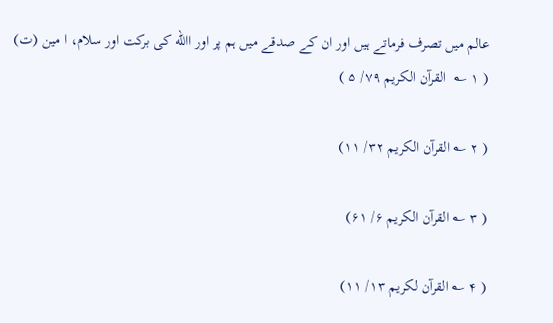عالم میں تصرف فرماتے ہیں اور ان کے صدقے میں ہم پر اور االله کی برکت اور سلام، ا مین (ت)
( ۱ ؎  القرآن الکریم ۷۹/ ۵ )

( ۲ ؎ القرآن الکریم ۳۲/ ۱۱)

( ۳ ؎ القرآن الکریم ۶/ ۶۱)

( ۴ ؎ القرآن لکریم ۱۳/ ۱۱)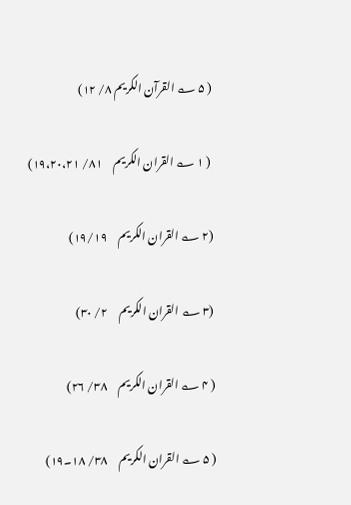( ۵ ؎ القرآن الکریم ۸/ ۱۲)

 ( ۱ ؎ القران الکریم     ۸۱/ ۱۹،۲۰،۲۱)

(۲ ؎ القران الکریم     ۱۹/۱۹)

(۳ ؎ القران الکریم     ۲/ ۳۰)

( ۴ ؎ القران الکریم     ۳۸/ ۲۶)

( ۵ ؎ القران الکریم     ۳۸/ ۱۸۔۱۹)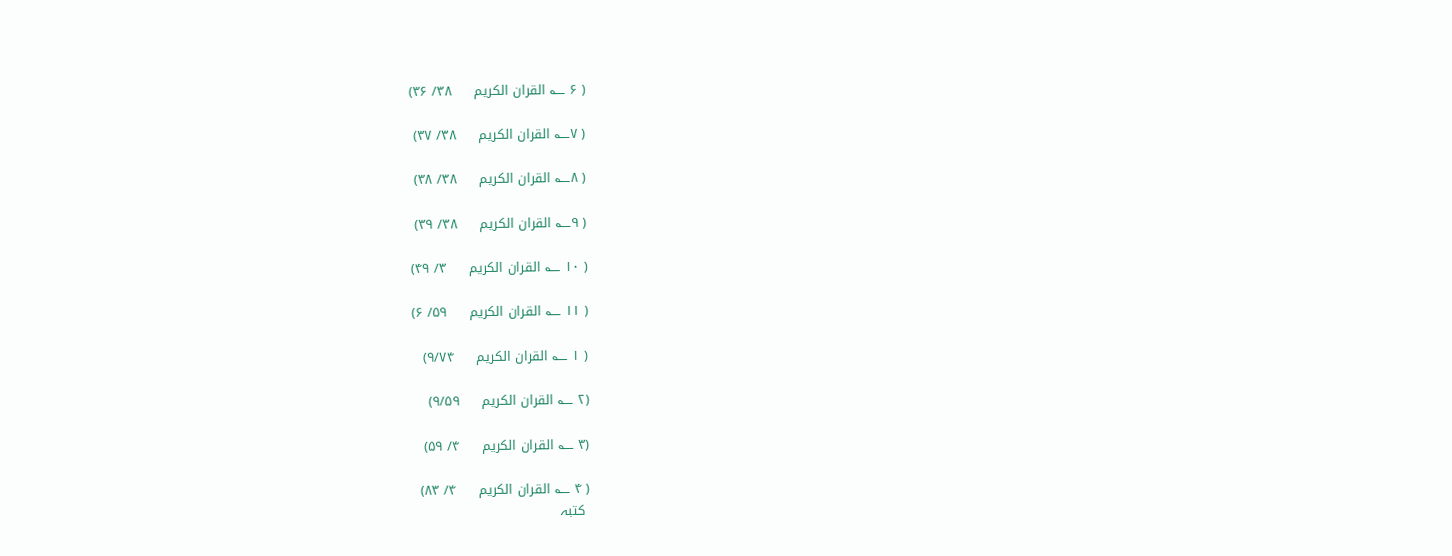( ۶ ؎ القران الکریم     ۳۸/ ۳۶)

( ۷؎ القران الکریم     ۳۸/ ۳۷)

( ۸؎ القران الکریم     ۳۸/ ۳۸)

( ۹؎ القران الکریم     ۳۸/ ۳۹)

( ۱۰ ؎ القران الکریم     ۳/ ۴۹)

( ۱۱ ؎ القران الکریم     ۵۹/ ۶)

( ۱ ؎ القران الکریم     ۹/۷۴)

(۲ ؎ القران الکریم     ۹/۵۹)

(۳ ؎ القران الکریم     ۴/ ۵۹)

( ۴ ؎ القران الکریم     ۴/ ۸۳)
 کتبہ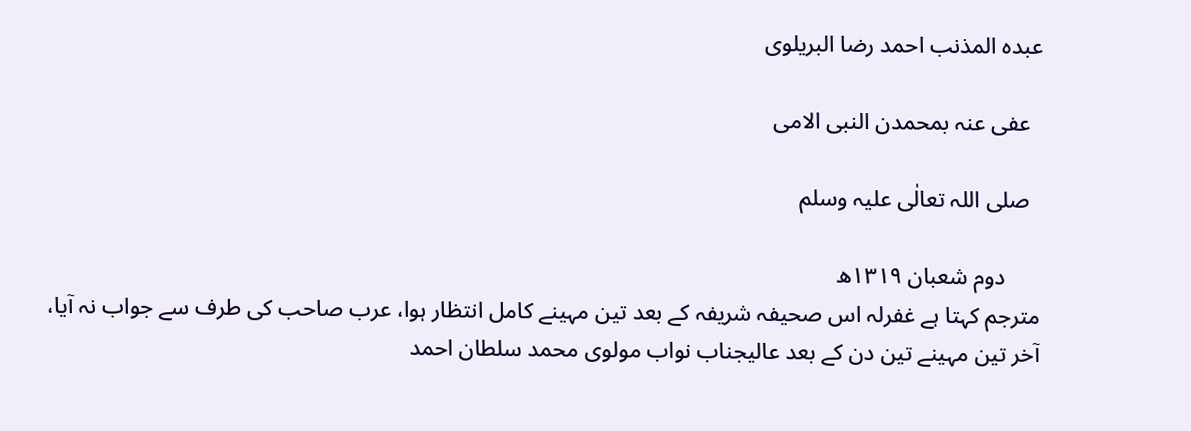عبدہ المذنب احمد رضا البریلوی

  عفی عنہ بمحمدن النبی الامی

  صلی اللہ تعالٰی علیہ وسلم

      دوم شعبان ۱۳۱۹ھ
مترجم کہتا ہے غفرلہ اس صحیفہ شریفہ کے بعد تین مہینے کامل انتظار ہوا، عرب صاحب کی طرف سے جواب نہ آیا، آخر تین مہینے تین دن کے بعد عالیجناب نواب مولوی محمد سلطان احمد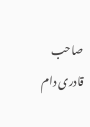صاحب قادری دام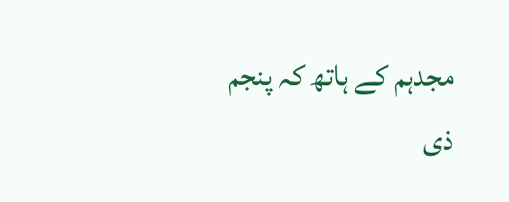مجدہم کے ہاتھ کہ پنجم ذی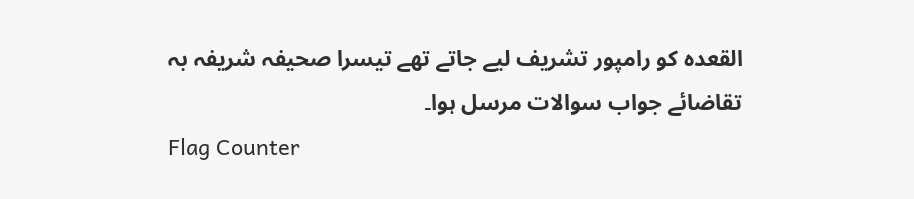القعدہ کو رامپور تشریف لیے جاتے تھے تیسرا صحیفہ شریفہ بہ تقاضائے جواب سوالات مرسل ہوا۔
Flag Counter